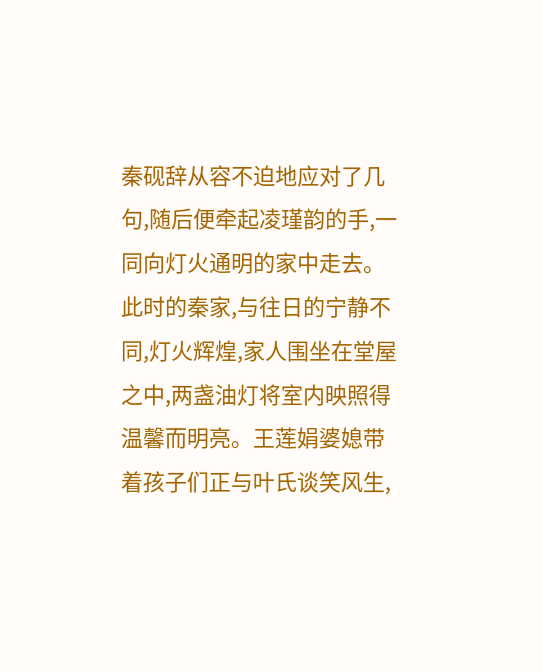秦砚辞从容不迫地应对了几句,随后便牵起凌瑾韵的手,一同向灯火通明的家中走去。此时的秦家,与往日的宁静不同,灯火辉煌,家人围坐在堂屋之中,两盏油灯将室内映照得温馨而明亮。王莲娟婆媳带着孩子们正与叶氏谈笑风生,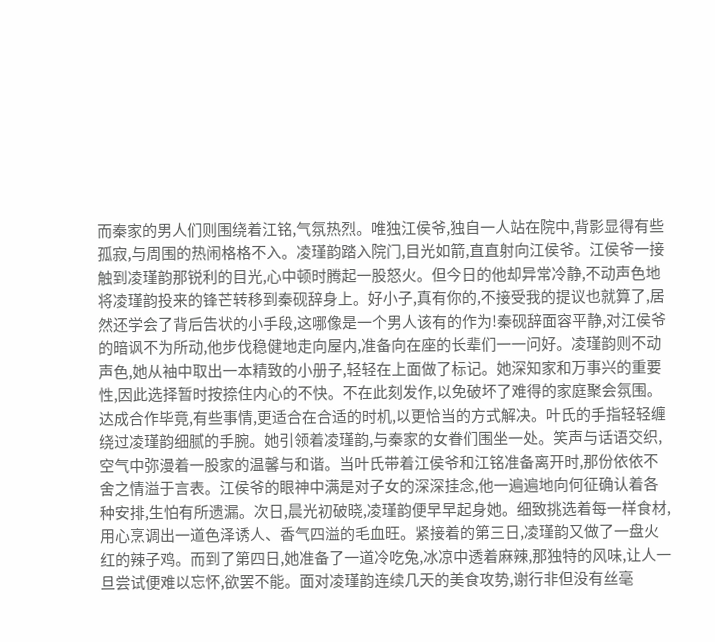而秦家的男人们则围绕着江铭,气氛热烈。唯独江侯爷,独自一人站在院中,背影显得有些孤寂,与周围的热闹格格不入。凌瑾韵踏入院门,目光如箭,直直射向江侯爷。江侯爷一接触到凌瑾韵那锐利的目光,心中顿时腾起一股怒火。但今日的他却异常冷静,不动声色地将凌瑾韵投来的锋芒转移到秦砚辞身上。好小子,真有你的,不接受我的提议也就算了,居然还学会了背后告状的小手段,这哪像是一个男人该有的作为!秦砚辞面容平静,对江侯爷的暗讽不为所动,他步伐稳健地走向屋内,准备向在座的长辈们一一问好。凌瑾韵则不动声色,她从袖中取出一本精致的小册子,轻轻在上面做了标记。她深知家和万事兴的重要性,因此选择暂时按捺住内心的不快。不在此刻发作,以免破坏了难得的家庭聚会氛围。达成合作毕竟,有些事情,更适合在合适的时机,以更恰当的方式解决。叶氏的手指轻轻缠绕过凌瑾韵细腻的手腕。她引领着凌瑾韵,与秦家的女眷们围坐一处。笑声与话语交织,空气中弥漫着一股家的温馨与和谐。当叶氏带着江侯爷和江铭准备离开时,那份依依不舍之情溢于言表。江侯爷的眼神中满是对子女的深深挂念,他一遍遍地向何征确认着各种安排,生怕有所遗漏。次日,晨光初破晓,凌瑾韵便早早起身她。细致挑选着每一样食材,用心烹调出一道色泽诱人、香气四溢的毛血旺。紧接着的第三日,凌瑾韵又做了一盘火红的辣子鸡。而到了第四日,她准备了一道冷吃兔,冰凉中透着麻辣,那独特的风味,让人一旦尝试便难以忘怀,欲罢不能。面对凌瑾韵连续几天的美食攻势,谢行非但没有丝毫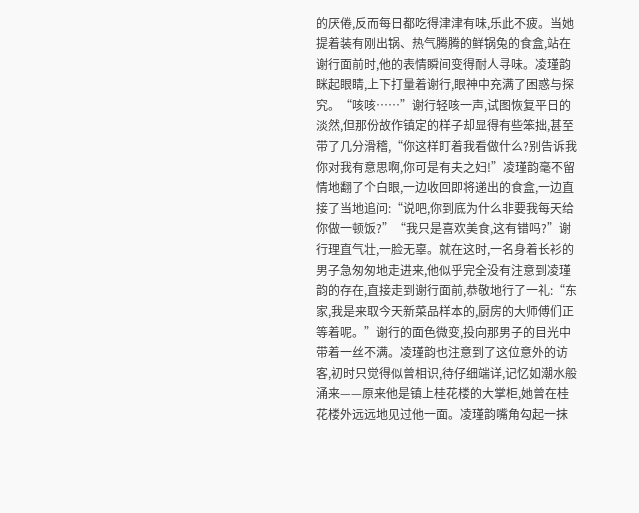的厌倦,反而每日都吃得津津有味,乐此不疲。当她提着装有刚出锅、热气腾腾的鲜锅兔的食盒,站在谢行面前时,他的表情瞬间变得耐人寻味。凌瑾韵眯起眼睛,上下打量着谢行,眼神中充满了困惑与探究。“咳咳……”谢行轻咳一声,试图恢复平日的淡然,但那份故作镇定的样子却显得有些笨拙,甚至带了几分滑稽,“你这样盯着我看做什么?别告诉我你对我有意思啊,你可是有夫之妇!”凌瑾韵毫不留情地翻了个白眼,一边收回即将递出的食盒,一边直接了当地追问:“说吧,你到底为什么非要我每天给你做一顿饭?”“我只是喜欢美食,这有错吗?”谢行理直气壮,一脸无辜。就在这时,一名身着长衫的男子急匆匆地走进来,他似乎完全没有注意到凌瑾韵的存在,直接走到谢行面前,恭敬地行了一礼:“东家,我是来取今天新菜品样本的,厨房的大师傅们正等着呢。”谢行的面色微变,投向那男子的目光中带着一丝不满。凌瑾韵也注意到了这位意外的访客,初时只觉得似曾相识,待仔细端详,记忆如潮水般涌来——原来他是镇上桂花楼的大掌柜,她曾在桂花楼外远远地见过他一面。凌瑾韵嘴角勾起一抹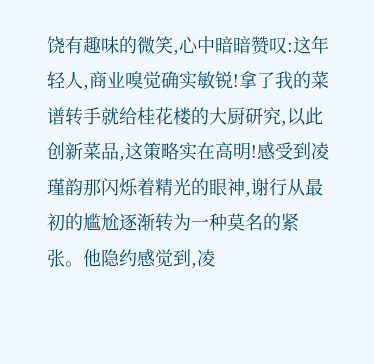饶有趣味的微笑,心中暗暗赞叹:这年轻人,商业嗅觉确实敏锐!拿了我的菜谱转手就给桂花楼的大厨研究,以此创新菜品,这策略实在高明!感受到凌瑾韵那闪烁着精光的眼神,谢行从最初的尴尬逐渐转为一种莫名的紧张。他隐约感觉到,凌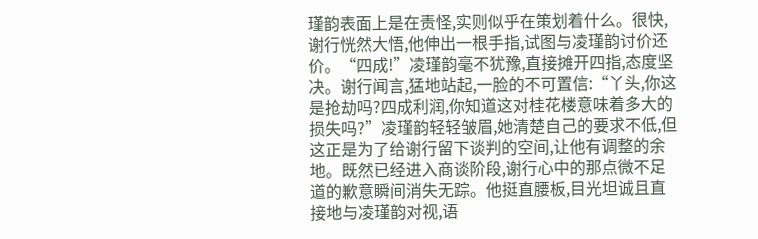瑾韵表面上是在责怪,实则似乎在策划着什么。很快,谢行恍然大悟,他伸出一根手指,试图与凌瑾韵讨价还价。“四成!”凌瑾韵毫不犹豫,直接摊开四指,态度坚决。谢行闻言,猛地站起,一脸的不可置信:“丫头,你这是抢劫吗?四成利润,你知道这对桂花楼意味着多大的损失吗?”凌瑾韵轻轻皱眉,她清楚自己的要求不低,但这正是为了给谢行留下谈判的空间,让他有调整的余地。既然已经进入商谈阶段,谢行心中的那点微不足道的歉意瞬间消失无踪。他挺直腰板,目光坦诚且直接地与凌瑾韵对视,语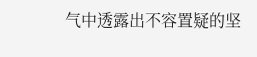气中透露出不容置疑的坚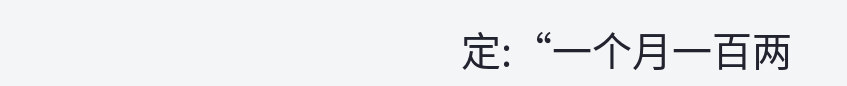定:“一个月一百两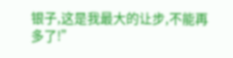银子,这是我最大的让步,不能再多了!”